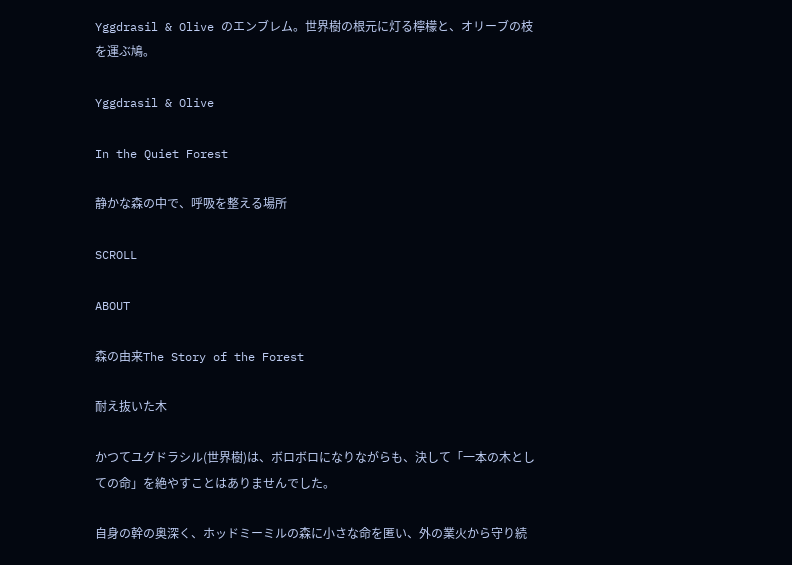Yggdrasil & Olive のエンブレム。世界樹の根元に灯る檸檬と、オリーブの枝を運ぶ鳩。

Yggdrasil & Olive

In the Quiet Forest

静かな森の中で、呼吸を整える場所

SCROLL

ABOUT

森の由来The Story of the Forest

耐え抜いた木

かつてユグドラシル(世界樹)は、ボロボロになりながらも、決して「一本の木としての命」を絶やすことはありませんでした。

自身の幹の奥深く、ホッドミーミルの森に小さな命を匿い、外の業火から守り続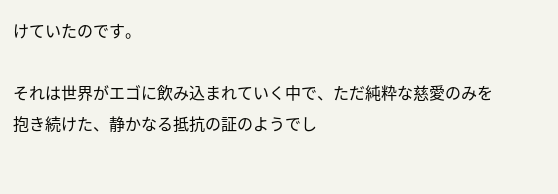けていたのです。

それは世界がエゴに飲み込まれていく中で、ただ純粋な慈愛のみを抱き続けた、静かなる抵抗の証のようでし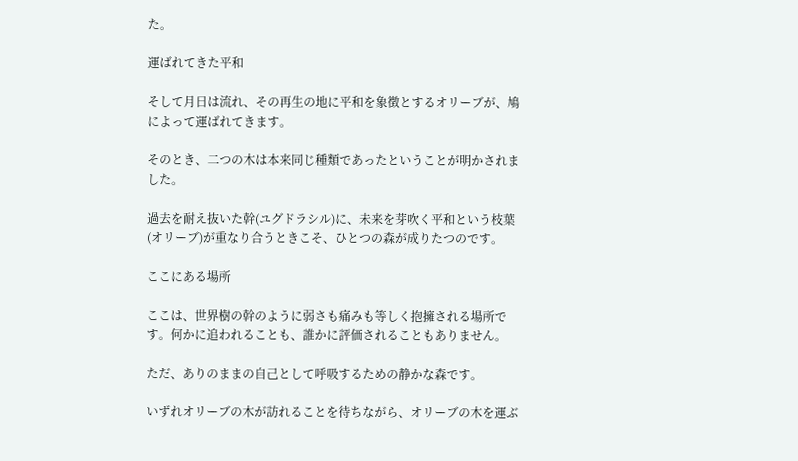た。

運ばれてきた平和

そして月日は流れ、その再生の地に平和を象徴とするオリーブが、鳩によって運ばれてきます。

そのとき、二つの木は本来同じ種類であったということが明かされました。

過去を耐え抜いた幹(ユグドラシル)に、未来を芽吹く平和という枝葉(オリーブ)が重なり合うときこそ、ひとつの森が成りたつのです。

ここにある場所

ここは、世界樹の幹のように弱さも痛みも等しく抱擁される場所です。何かに追われることも、誰かに評価されることもありません。

ただ、ありのままの自己として呼吸するための静かな森です。

いずれオリーブの木が訪れることを待ちながら、オリーブの木を運ぶ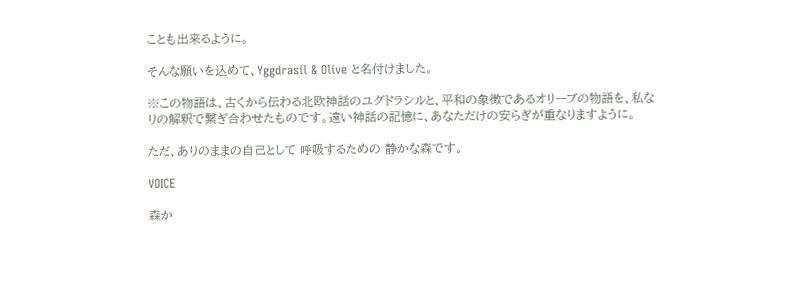ことも出来るように。

そんな願いを込めて、Yggdrasil & Olive と名付けました。

※この物語は、古くから伝わる北欧神話のユグドラシルと、平和の象徴であるオリーブの物語を、私なりの解釈で繋ぎ合わせたものです。遠い神話の記憶に、あなただけの安らぎが重なりますように。

ただ、ありのままの自己として 呼吸するための 静かな森です。

VOICE

森か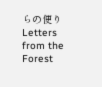らの便りLetters from the Forest